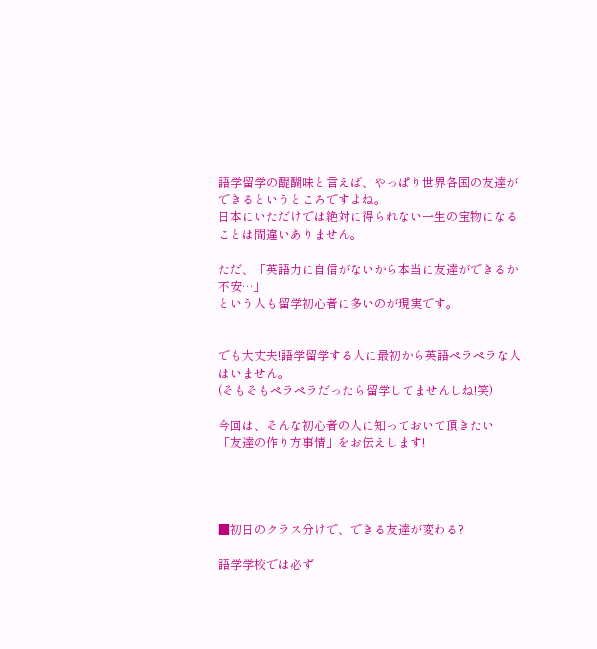語学留学の醍醐味と言えば、やっぱり世界各国の友達ができるというところですよね。
日本にいただけでは絶対に得られない一生の宝物になることは間違いありません。

ただ、「英語力に自信がないから本当に友達ができるか不安…」
という人も留学初心者に多いのが現実です。


でも大丈夫!語学留学する人に最初から英語ペラペラな人はいません。
(そもそもペラペラだったら留学してませんしね!笑)

今回は、そんな初心者の人に知っておいて頂きたい
「友達の作り方事情」をお伝えします!




■初日のクラス分けで、できる友達が変わる?

語学学校では必ず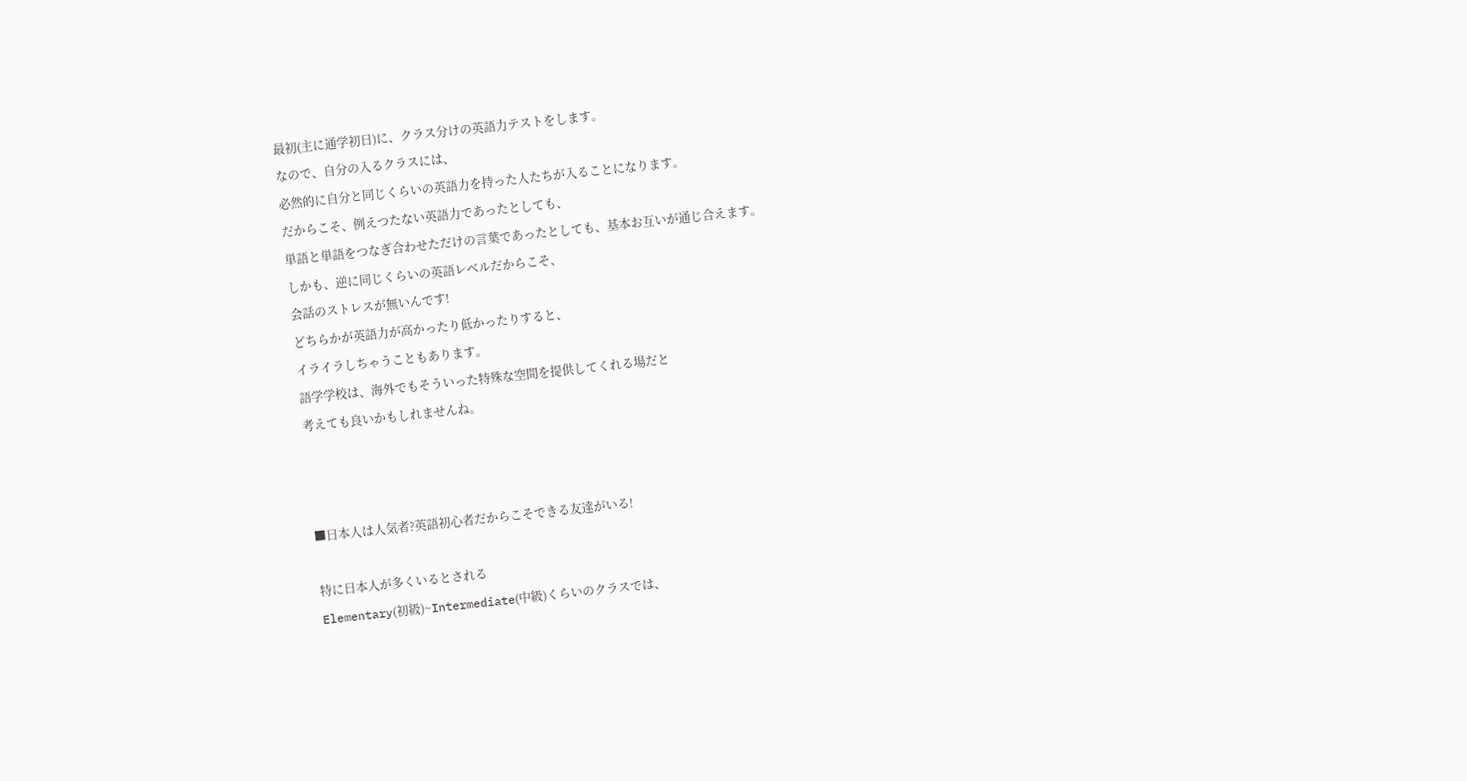最初(主に通学初日)に、クラス分けの英語力テストをします。
なので、自分の入るクラスには、
必然的に自分と同じくらいの英語力を持った人たちが入ることになります。
だからこそ、例えつたない英語力であったとしても、
単語と単語をつなぎ合わせただけの言葉であったとしても、基本お互いが通じ合えます。
しかも、逆に同じくらいの英語レベルだからこそ、
会話のストレスが無いんです!
どちらかが英語力が高かったり低かったりすると、
イライラしちゃうこともあります。
語学学校は、海外でもそういった特殊な空間を提供してくれる場だと
考えても良いかもしれませんね。



■日本人は人気者?英語初心者だからこそできる友達がいる!

特に日本人が多くいるとされる
Elementary(初級)~Intermediate(中級)くらいのクラスでは、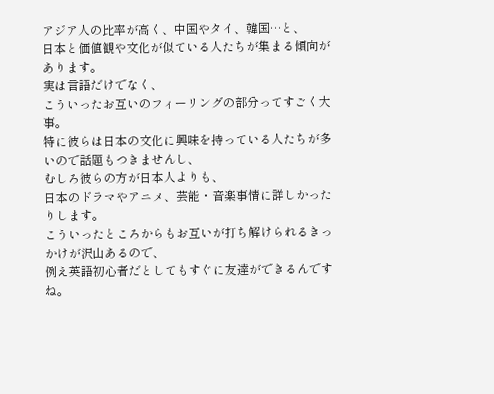アジア人の比率が高く、中国やタイ、韓国…と、
日本と価値観や文化が似ている人たちが集まる傾向があります。
実は言語だけでなく、
こういったお互いのフィーリングの部分ってすごく大事。
特に彼らは日本の文化に興味を持っている人たちが多いので話題もつきませんし、
むしろ彼らの方が日本人よりも、
日本のドラマやアニメ、芸能・音楽事情に詳しかったりします。
こういったところからもお互いが打ち解けられるきっかけが沢山あるので、
例え英語初心者だとしてもすぐに友達ができるんですね。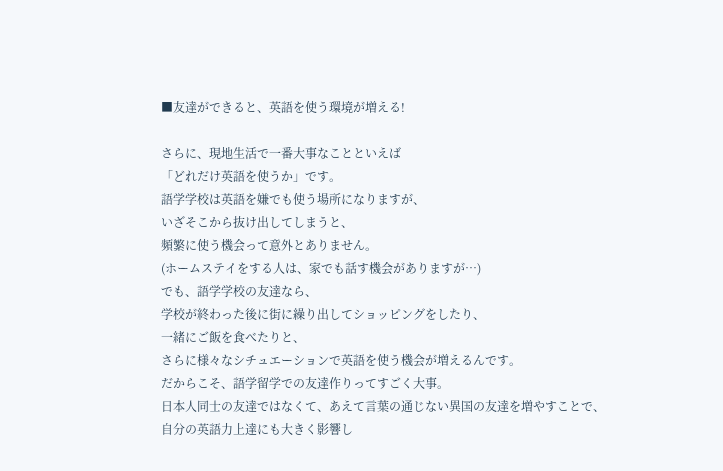■友達ができると、英語を使う環境が増える!

さらに、現地生活で一番大事なことといえば
「どれだけ英語を使うか」です。
語学学校は英語を嫌でも使う場所になりますが、
いざそこから抜け出してしまうと、
頻繁に使う機会って意外とありません。
(ホームステイをする人は、家でも話す機会がありますが…)
でも、語学学校の友達なら、
学校が終わった後に街に繰り出してショッピングをしたり、
一緒にご飯を食べたりと、
さらに様々なシチュエーションで英語を使う機会が増えるんです。
だからこそ、語学留学での友達作りってすごく大事。
日本人同士の友達ではなくて、あえて言葉の通じない異国の友達を増やすことで、
自分の英語力上達にも大きく影響し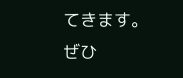てきます。
ぜひ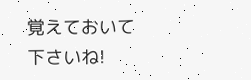覚えておいて下さいね!